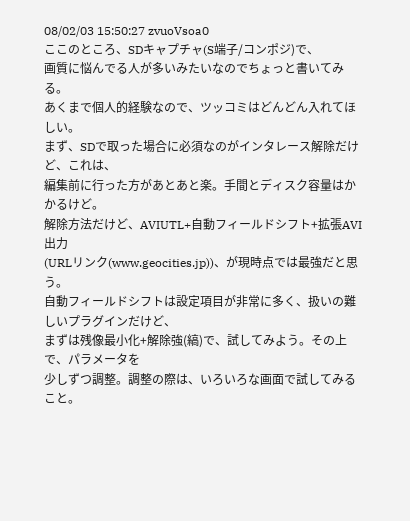08/02/03 15:50:27 zvuoVsoa0
ここのところ、SDキャプチャ(S端子/コンポジ)で、
画質に悩んでる人が多いみたいなのでちょっと書いてみる。
あくまで個人的経験なので、ツッコミはどんどん入れてほしい。
まず、SDで取った場合に必須なのがインタレース解除だけど、これは、
編集前に行った方があとあと楽。手間とディスク容量はかかるけど。
解除方法だけど、AVIUTL+自動フィールドシフト+拡張AVI出力
(URLリンク(www.geocities.jp))、が現時点では最強だと思う。
自動フィールドシフトは設定項目が非常に多く、扱いの難しいプラグインだけど、
まずは残像最小化+解除強(縞)で、試してみよう。その上で、パラメータを
少しずつ調整。調整の際は、いろいろな画面で試してみること。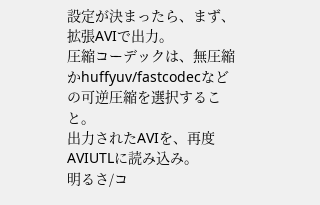設定が決まったら、まず、拡張AVIで出力。
圧縮コーデックは、無圧縮かhuffyuv/fastcodecなどの可逆圧縮を選択すること。
出力されたAVIを、再度AVIUTLに読み込み。
明るさ/コ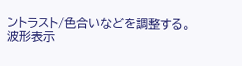ントラスト/色合いなどを調整する。
波形表示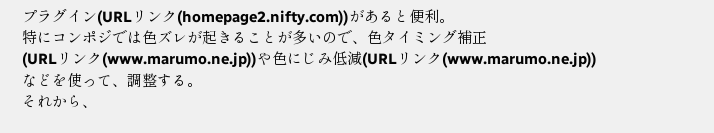プラグイン(URLリンク(homepage2.nifty.com))があると便利。
特にコンポジでは色ズレが起きることが多いので、色タイミング補正
(URLリンク(www.marumo.ne.jp))や色にじみ低減(URLリンク(www.marumo.ne.jp))
などを使って、調整する。
それから、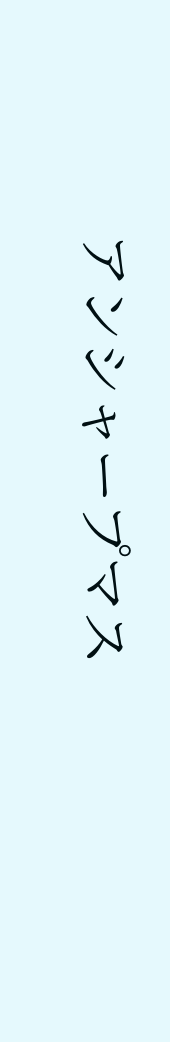アンシャープマス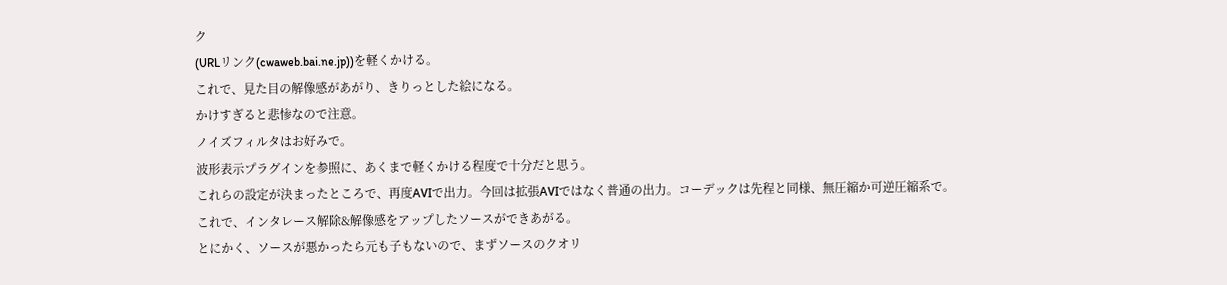ク
(URLリンク(cwaweb.bai.ne.jp))を軽くかける。
これで、見た目の解像感があがり、きりっとした絵になる。
かけすぎると悲惨なので注意。
ノイズフィルタはお好みで。
波形表示プラグインを参照に、あくまで軽くかける程度で十分だと思う。
これらの設定が決まったところで、再度AVIで出力。今回は拡張AVIではなく普通の出力。コーデックは先程と同様、無圧縮か可逆圧縮系で。
これで、インタレース解除&解像感をアップしたソースができあがる。
とにかく、ソースが悪かったら元も子もないので、まずソースのクオリ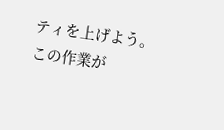ティを上げよう。
この作業が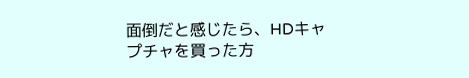面倒だと感じたら、HDキャプチャを買った方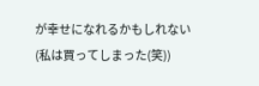が幸せになれるかもしれない
(私は買ってしまった(笑))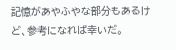記憶があやふやな部分もあるけど、参考になれば幸いだ。